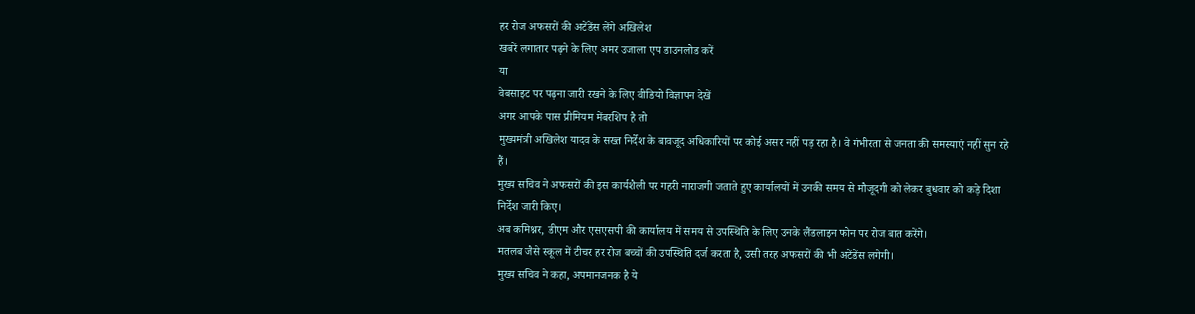हर रोज अफसरों की अटेंडेंस लेंगे अखिलेश
खबरें लगातार पढ़ने के लिए अमर उजाला एप डाउनलोड करें
या
वेबसाइट पर पढ़ना जारी रखने के लिए वीडियो विज्ञापन देखें
अगर आपके पास प्रीमियम मेंबरशिप है तो
मुख्यमंत्री अखिलेश यादव के सख्त निर्देश के बावजूद अधिकारियों पर कोई असर नहीं पड़ रहा है। वे गंभीरता से जनता की समस्याएं नहीं सुन रहे हैं।
मुख्य सचिव ने अफसरों की इस कार्यशैली पर गहरी नाराजगी जताते हुए कार्यालयों में उनकी समय से मौजूदगी को लेकर बुधवार को कड़े दिशा निर्देश जारी किए।
अब कमिश्नर, डीएम और एसएसपी की कार्यालय में समय से उपस्थिति के लिए उनके लैंडलाइन फोन पर रोज बात करेंगे।
मतलब जैसे स्कूल में टीचर हर रोज बच्चों की उपस्थिति दर्ज करता है, उसी तरह अफसरों की भी अटेंडेंस लगेगी।
मुख्य सचिव ने कहा, अपमानजनक है ये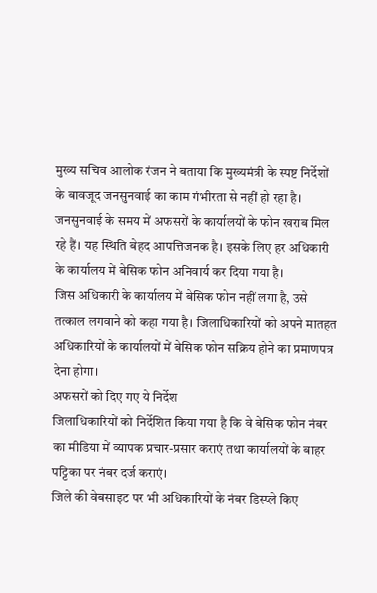मुख्य सचिव आलोक रंजन ने बताया कि मुख्यमंत्री के स्पष्ट निर्देशों के बावजूद जनसुनवाई का काम गंभीरता से नहीं हो रहा है।
जनसुनवाई के समय में अफसरों के कार्यालयों के फोन खराब मिल रहे हैं। यह स्थिति बेहद आपत्तिजनक है। इसके लिए हर अधिकारी के कार्यालय में बेसिक फोन अनिवार्य कर दिया गया है।
जिस अधिकारी के कार्यालय में बेसिक फोन नहीं लगा है, उसे तत्काल लगवाने को कहा गया है। जिलाधिकारियों को अपने मातहत अधिकारियों के कार्यालयों में बेसिक फोन सक्रिय होने का प्रमाणपत्र देना होगा।
अफसरों को दिए गए ये निर्देश
जिलाधिकारियों को निर्देशित किया गया है कि वे बेसिक फोन नंबर का मीडिया में व्यापक प्रचार-प्रसार कराएं तथा कार्यालयों के बाहर पट्टिका पर नंबर दर्ज कराएं।
जिले की वेबसाइट पर भी अधिकारियों के नंबर डिस्प्ले किए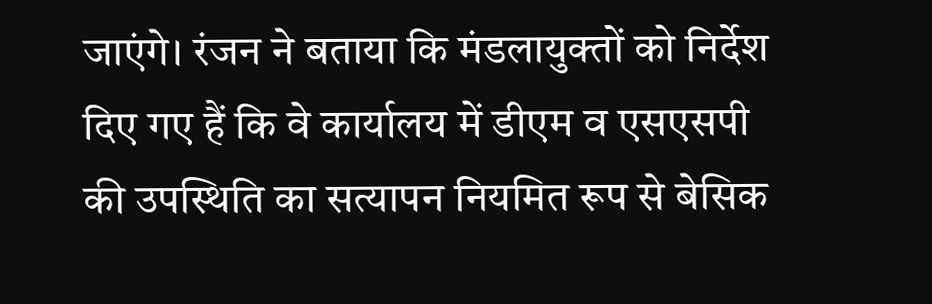जाएंगे। रंजन ने बताया कि मंडलायुक्तों को निर्देश दिए गए हैं कि वे कार्यालय में डीएम व एसएसपी की उपस्थिति का सत्यापन नियमित रूप से बेसिक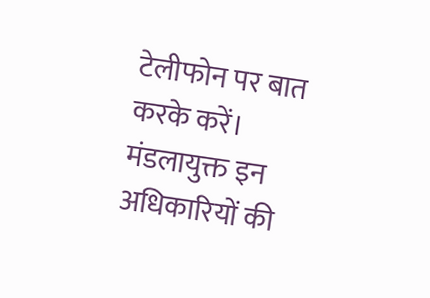टेलीफोन पर बात करके करें।
मंडलायुक्त इन अधिकारियों की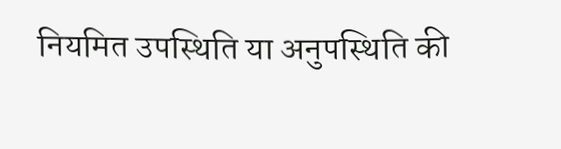नियमित उपस्थिति या अनुपस्थिति की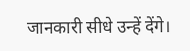जानकारी सीधे उन्हें देंगे।